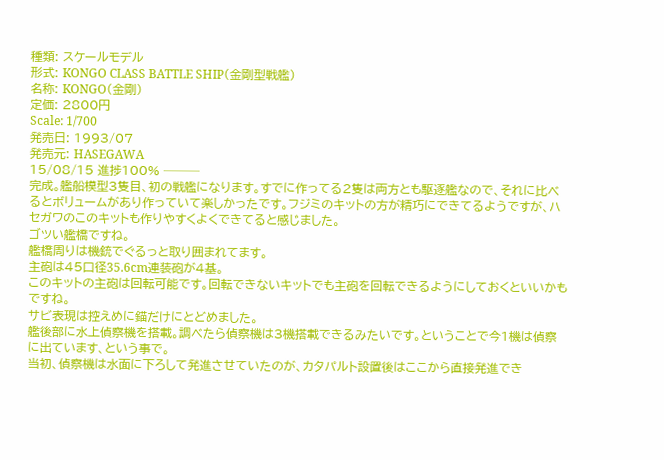種類: スケールモデル
形式: KONGO CLASS BATTLE SHIP(金剛型戦艦)
名称: KONGO(金剛)
定価: 2800円
Scale: 1/700
発売日: 1993/07
発売元: HASEGAWA
15/08/15 進捗100% ───
完成。艦船模型3隻目、初の戦艦になります。すでに作ってる2隻は両方とも駆逐艦なので、それに比べるとボリュームがあり作っていて楽しかったです。フジミのキットの方が精巧にできてるようですが、ハセガワのこのキットも作りやすくよくできてると感じました。
ゴツい艦橋ですね。
艦橋周りは機銃でぐるっと取り囲まれてます。
主砲は45口径35.6cm連装砲が4基。
このキットの主砲は回転可能です。回転できないキットでも主砲を回転できるようにしておくといいかもですね。
サビ表現は控えめに錨だけにとどめました。
艦後部に水上偵察機を搭載。調べたら偵察機は3機搭載できるみたいです。ということで今1機は偵察に出ています、という事で。
当初、偵察機は水面に下ろして発進させていたのが、カタパルト設置後はここから直接発進でき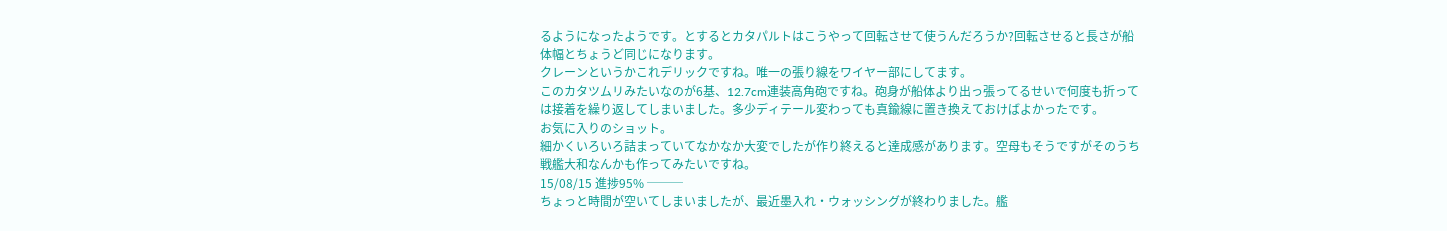るようになったようです。とするとカタパルトはこうやって回転させて使うんだろうか?回転させると長さが船体幅とちょうど同じになります。
クレーンというかこれデリックですね。唯一の張り線をワイヤー部にしてます。
このカタツムリみたいなのが6基、12.7cm連装高角砲ですね。砲身が船体より出っ張ってるせいで何度も折っては接着を繰り返してしまいました。多少ディテール変わっても真鍮線に置き換えておけばよかったです。
お気に入りのショット。
細かくいろいろ詰まっていてなかなか大変でしたが作り終えると達成感があります。空母もそうですがそのうち戦艦大和なんかも作ってみたいですね。
15/08/15 進捗95% ───
ちょっと時間が空いてしまいましたが、最近墨入れ・ウォッシングが終わりました。艦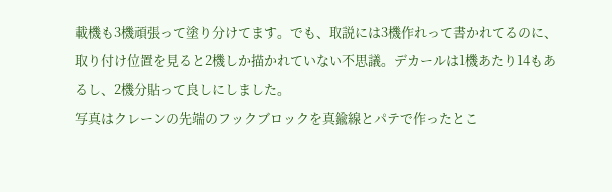載機も3機頑張って塗り分けてます。でも、取説には3機作れって書かれてるのに、取り付け位置を見ると2機しか描かれていない不思議。デカールは1機あたり14もあるし、2機分貼って良しにしました。
写真はクレーンの先端のフックブロックを真鍮線とパテで作ったとこ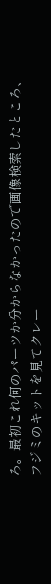ろ。最初これ何のパーツか分からなかったので画像検索したところ、フジミのキットを見てクレー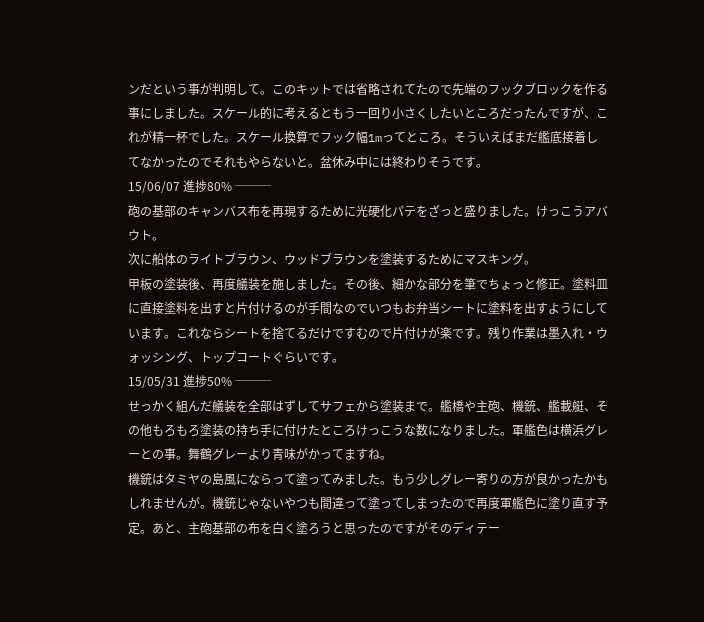ンだという事が判明して。このキットでは省略されてたので先端のフックブロックを作る事にしました。スケール的に考えるともう一回り小さくしたいところだったんですが、これが精一杯でした。スケール換算でフック幅1mってところ。そういえばまだ艦底接着してなかったのでそれもやらないと。盆休み中には終わりそうです。
15/06/07 進捗80% ───
砲の基部のキャンバス布を再現するために光硬化パテをざっと盛りました。けっこうアバウト。
次に船体のライトブラウン、ウッドブラウンを塗装するためにマスキング。
甲板の塗装後、再度艤装を施しました。その後、細かな部分を筆でちょっと修正。塗料皿に直接塗料を出すと片付けるのが手間なのでいつもお弁当シートに塗料を出すようにしています。これならシートを捨てるだけですむので片付けが楽です。残り作業は墨入れ・ウォッシング、トップコートぐらいです。
15/05/31 進捗50% ───
せっかく組んだ艤装を全部はずしてサフェから塗装まで。艦橋や主砲、機銃、艦載艇、その他もろもろ塗装の持ち手に付けたところけっこうな数になりました。軍艦色は横浜グレーとの事。舞鶴グレーより青味がかってますね。
機銃はタミヤの島風にならって塗ってみました。もう少しグレー寄りの方が良かったかもしれませんが。機銃じゃないやつも間違って塗ってしまったので再度軍艦色に塗り直す予定。あと、主砲基部の布を白く塗ろうと思ったのですがそのディテー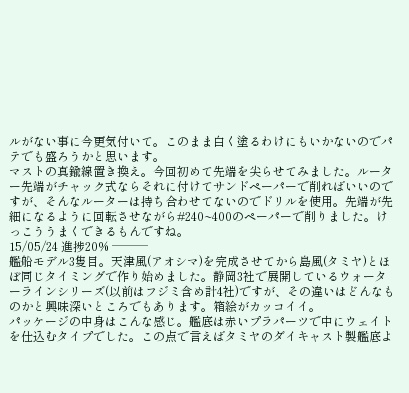ルがない事に今更気付いて。このまま白く塗るわけにもいかないのでパテでも盛ろうかと思います。
マストの真鍮線置き換え。今回初めて先端を尖らせてみました。ルーター先端がチャック式ならそれに付けてサンドペーパーで削ればいいのですが、そんなルーターは持ち合わせてないのでドリルを使用。先端が先細になるように回転させながら#240~400のペーパーで削りました。けっこううまくできるもんですね。
15/05/24 進捗20% ───
艦船モデル3隻目。天津風(アオシマ)を完成させてから島風(タミヤ)とほぼ同じタイミングで作り始めました。静岡3社で展開しているウォーターラインシリーズ(以前はフジミ含め計4社)ですが、その違いはどんなものかと興味深いところでもあります。箱絵がカッコイイ。
パッケージの中身はこんな感じ。艦底は赤いプラパーツで中にウェイトを仕込むタイプでした。この点で言えばタミヤのダイキャスト製艦底よ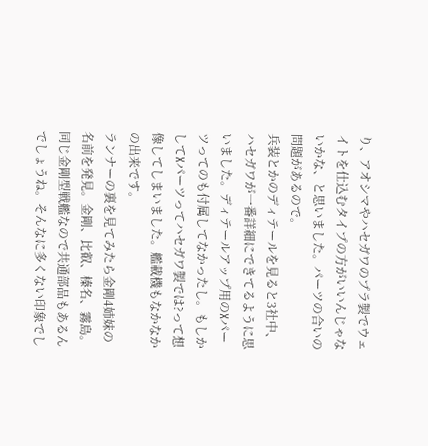り、アオシマやハセガワのプラ製でウェイトを仕込むタイプの方がいいんじゃないかな、と思いました。パーツの合いの問題があるので。
兵装とかのディテールを見ると3社中、ハセガワが一番詳細にできてるように思いました。ディテールアップ用のXパーツってのも付属してなかったし。もしかしてXパーツってハセガワ製では?って想像してしまいました。艦載機もなかなかの出来です。
ランナーの裏を見てみたら金剛4姉妹の名前を発見。金剛、比叡、榛名、霧島。同じ金剛型戦艦なので共通部品もあるんでしょうね。そんなに多くない印象でし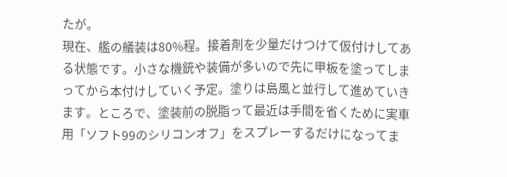たが。
現在、艦の艤装は80%程。接着剤を少量だけつけて仮付けしてある状態です。小さな機銃や装備が多いので先に甲板を塗ってしまってから本付けしていく予定。塗りは島風と並行して進めていきます。ところで、塗装前の脱脂って最近は手間を省くために実車用「ソフト99のシリコンオフ」をスプレーするだけになってま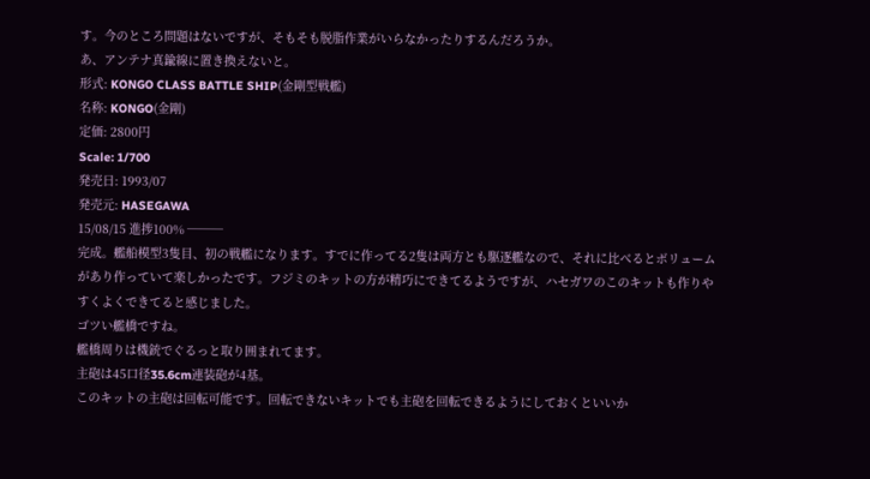す。今のところ問題はないですが、そもそも脱脂作業がいらなかったりするんだろうか。
あ、アンテナ真鍮線に置き換えないと。
形式: KONGO CLASS BATTLE SHIP(金剛型戦艦)
名称: KONGO(金剛)
定価: 2800円
Scale: 1/700
発売日: 1993/07
発売元: HASEGAWA
15/08/15 進捗100% ───
完成。艦船模型3隻目、初の戦艦になります。すでに作ってる2隻は両方とも駆逐艦なので、それに比べるとボリュームがあり作っていて楽しかったです。フジミのキットの方が精巧にできてるようですが、ハセガワのこのキットも作りやすくよくできてると感じました。
ゴツい艦橋ですね。
艦橋周りは機銃でぐるっと取り囲まれてます。
主砲は45口径35.6cm連装砲が4基。
このキットの主砲は回転可能です。回転できないキットでも主砲を回転できるようにしておくといいか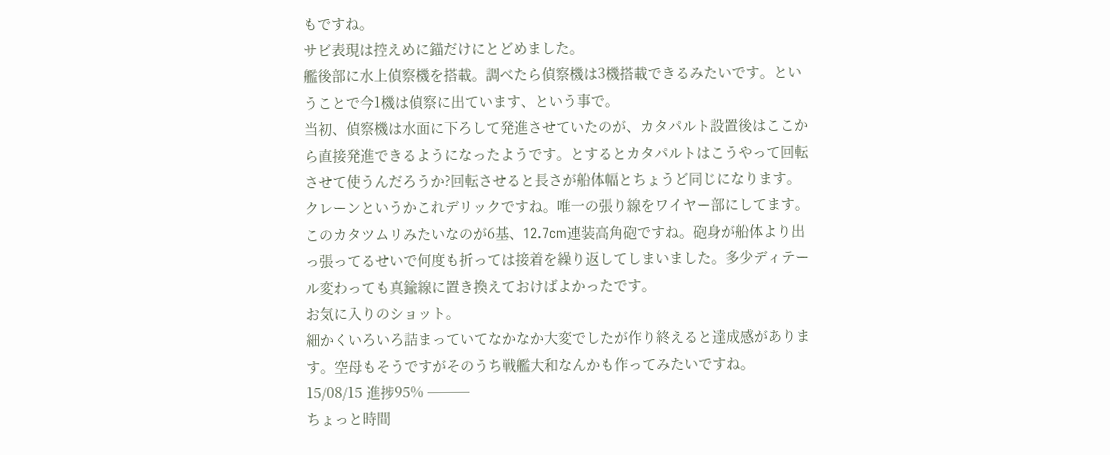もですね。
サビ表現は控えめに錨だけにとどめました。
艦後部に水上偵察機を搭載。調べたら偵察機は3機搭載できるみたいです。ということで今1機は偵察に出ています、という事で。
当初、偵察機は水面に下ろして発進させていたのが、カタパルト設置後はここから直接発進できるようになったようです。とするとカタパルトはこうやって回転させて使うんだろうか?回転させると長さが船体幅とちょうど同じになります。
クレーンというかこれデリックですね。唯一の張り線をワイヤー部にしてます。
このカタツムリみたいなのが6基、12.7cm連装高角砲ですね。砲身が船体より出っ張ってるせいで何度も折っては接着を繰り返してしまいました。多少ディテール変わっても真鍮線に置き換えておけばよかったです。
お気に入りのショット。
細かくいろいろ詰まっていてなかなか大変でしたが作り終えると達成感があります。空母もそうですがそのうち戦艦大和なんかも作ってみたいですね。
15/08/15 進捗95% ───
ちょっと時間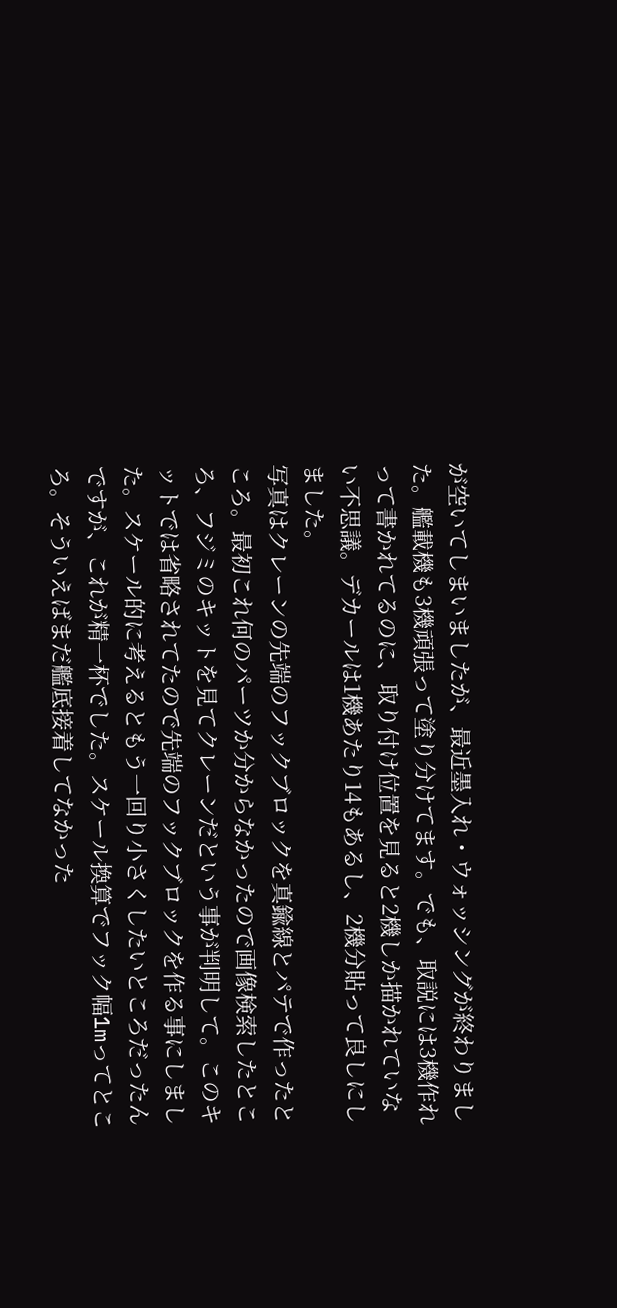が空いてしまいましたが、最近墨入れ・ウォッシングが終わりました。艦載機も3機頑張って塗り分けてます。でも、取説には3機作れって書かれてるのに、取り付け位置を見ると2機しか描かれていない不思議。デカールは1機あたり14もあるし、2機分貼って良しにしました。
写真はクレーンの先端のフックブロックを真鍮線とパテで作ったところ。最初これ何のパーツか分からなかったので画像検索したところ、フジミのキットを見てクレーンだという事が判明して。このキットでは省略されてたので先端のフックブロックを作る事にしました。スケール的に考えるともう一回り小さくしたいところだったんですが、これが精一杯でした。スケール換算でフック幅1mってところ。そういえばまだ艦底接着してなかった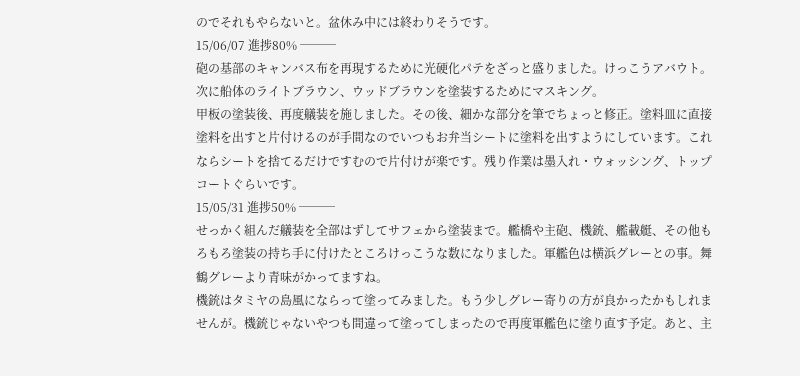のでそれもやらないと。盆休み中には終わりそうです。
15/06/07 進捗80% ───
砲の基部のキャンバス布を再現するために光硬化パテをざっと盛りました。けっこうアバウト。
次に船体のライトブラウン、ウッドブラウンを塗装するためにマスキング。
甲板の塗装後、再度艤装を施しました。その後、細かな部分を筆でちょっと修正。塗料皿に直接塗料を出すと片付けるのが手間なのでいつもお弁当シートに塗料を出すようにしています。これならシートを捨てるだけですむので片付けが楽です。残り作業は墨入れ・ウォッシング、トップコートぐらいです。
15/05/31 進捗50% ───
せっかく組んだ艤装を全部はずしてサフェから塗装まで。艦橋や主砲、機銃、艦載艇、その他もろもろ塗装の持ち手に付けたところけっこうな数になりました。軍艦色は横浜グレーとの事。舞鶴グレーより青味がかってますね。
機銃はタミヤの島風にならって塗ってみました。もう少しグレー寄りの方が良かったかもしれませんが。機銃じゃないやつも間違って塗ってしまったので再度軍艦色に塗り直す予定。あと、主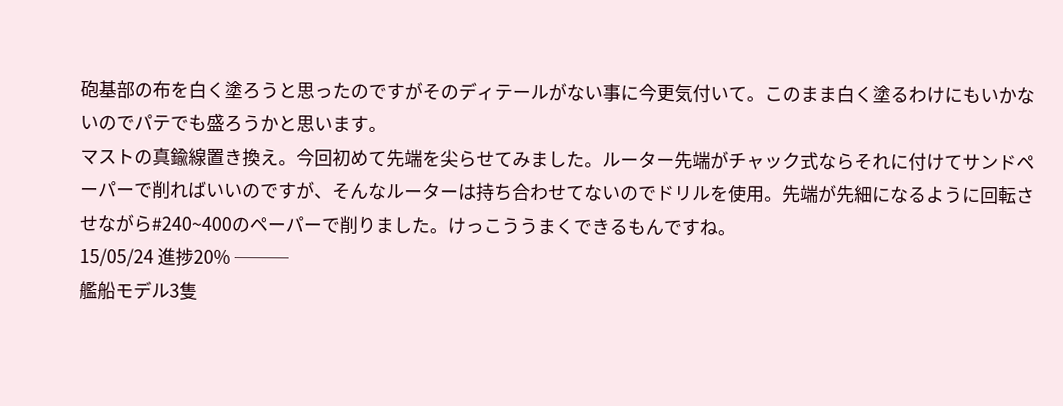砲基部の布を白く塗ろうと思ったのですがそのディテールがない事に今更気付いて。このまま白く塗るわけにもいかないのでパテでも盛ろうかと思います。
マストの真鍮線置き換え。今回初めて先端を尖らせてみました。ルーター先端がチャック式ならそれに付けてサンドペーパーで削ればいいのですが、そんなルーターは持ち合わせてないのでドリルを使用。先端が先細になるように回転させながら#240~400のペーパーで削りました。けっこううまくできるもんですね。
15/05/24 進捗20% ───
艦船モデル3隻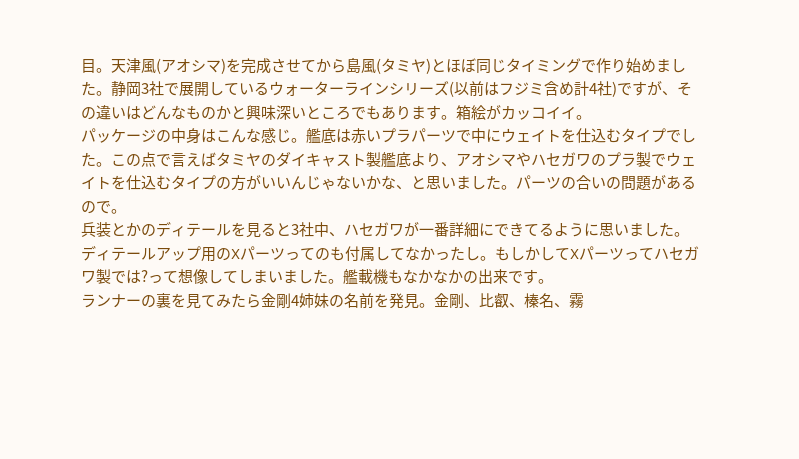目。天津風(アオシマ)を完成させてから島風(タミヤ)とほぼ同じタイミングで作り始めました。静岡3社で展開しているウォーターラインシリーズ(以前はフジミ含め計4社)ですが、その違いはどんなものかと興味深いところでもあります。箱絵がカッコイイ。
パッケージの中身はこんな感じ。艦底は赤いプラパーツで中にウェイトを仕込むタイプでした。この点で言えばタミヤのダイキャスト製艦底より、アオシマやハセガワのプラ製でウェイトを仕込むタイプの方がいいんじゃないかな、と思いました。パーツの合いの問題があるので。
兵装とかのディテールを見ると3社中、ハセガワが一番詳細にできてるように思いました。ディテールアップ用のXパーツってのも付属してなかったし。もしかしてXパーツってハセガワ製では?って想像してしまいました。艦載機もなかなかの出来です。
ランナーの裏を見てみたら金剛4姉妹の名前を発見。金剛、比叡、榛名、霧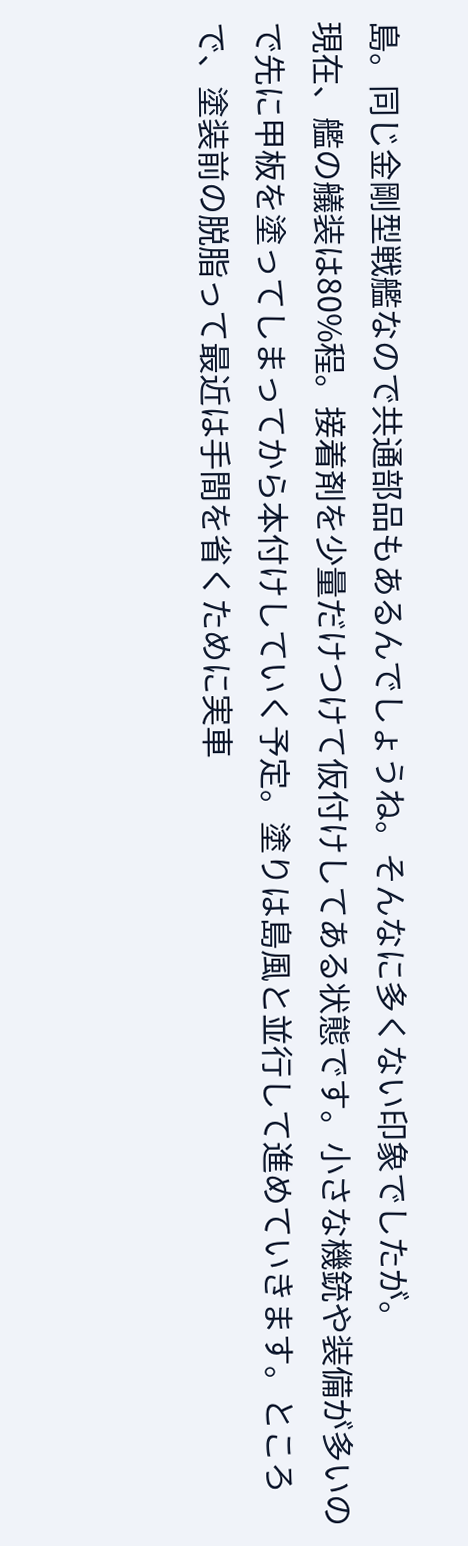島。同じ金剛型戦艦なので共通部品もあるんでしょうね。そんなに多くない印象でしたが。
現在、艦の艤装は80%程。接着剤を少量だけつけて仮付けしてある状態です。小さな機銃や装備が多いので先に甲板を塗ってしまってから本付けしていく予定。塗りは島風と並行して進めていきます。ところで、塗装前の脱脂って最近は手間を省くために実車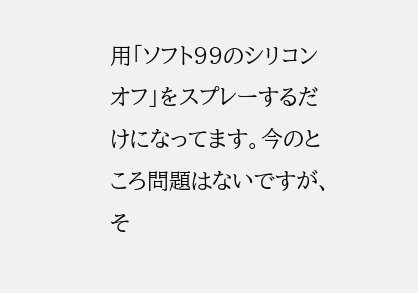用「ソフト99のシリコンオフ」をスプレーするだけになってます。今のところ問題はないですが、そ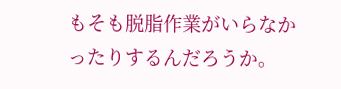もそも脱脂作業がいらなかったりするんだろうか。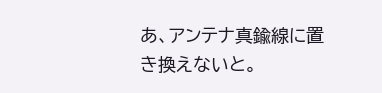あ、アンテナ真鍮線に置き換えないと。